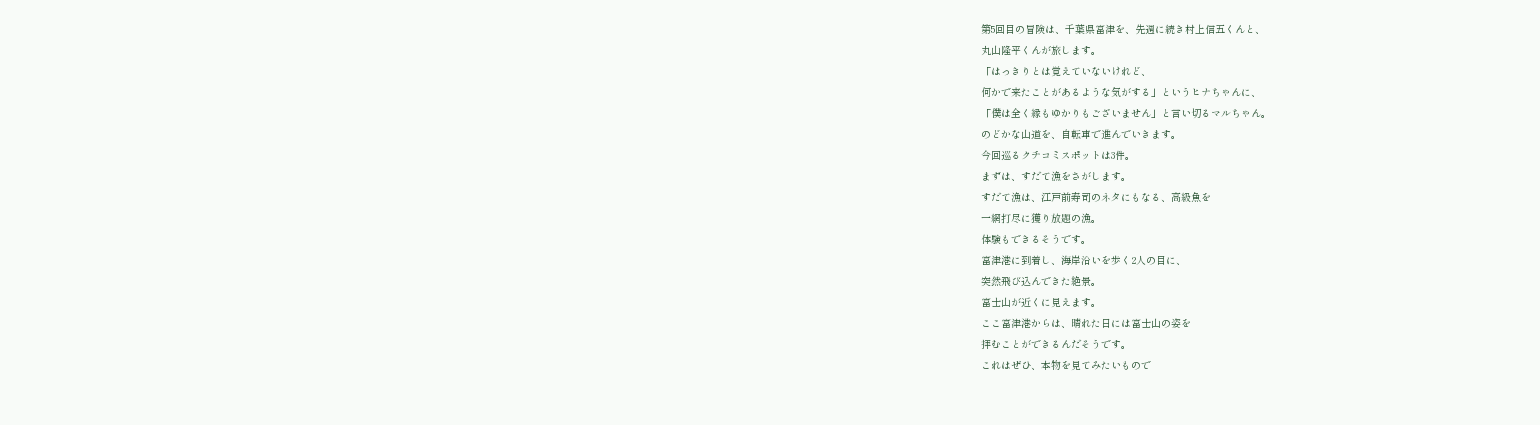第5回目の冒険は、千葉県富津を、先週に続き村上信五くんと、
丸山隆平くんが旅します。
「はっきりとは覚えていないけれど、
何かで来たことがあるような気がする」というヒナちゃんに、
「僕は全く縁もゆかりもございません」と言い切るマルちゃん。
のどかな山道を、自転車で進んでいきます。
今回巡るクチコミスポットは3件。
まずは、すだて漁をさがします。
すだて漁は、江戸前寿司のネタにもなる、高級魚を
一網打尽に獲り放題の漁。
体験もできるそうです。
富津港に到着し、海岸沿いを歩く2人の目に、
突然飛び込んできた絶景。
富士山が近くに見えます。
ここ富津港からは、晴れた日には富士山の姿を
拝むことができるんだそうです。
これはぜひ、本物を見てみたいもので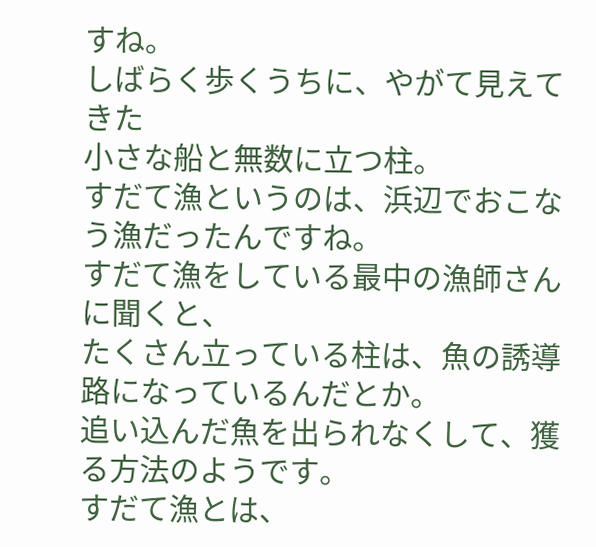すね。
しばらく歩くうちに、やがて見えてきた
小さな船と無数に立つ柱。
すだて漁というのは、浜辺でおこなう漁だったんですね。
すだて漁をしている最中の漁師さんに聞くと、
たくさん立っている柱は、魚の誘導路になっているんだとか。
追い込んだ魚を出られなくして、獲る方法のようです。
すだて漁とは、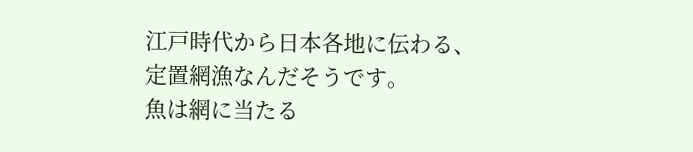江戸時代から日本各地に伝わる、
定置網漁なんだそうです。
魚は網に当たる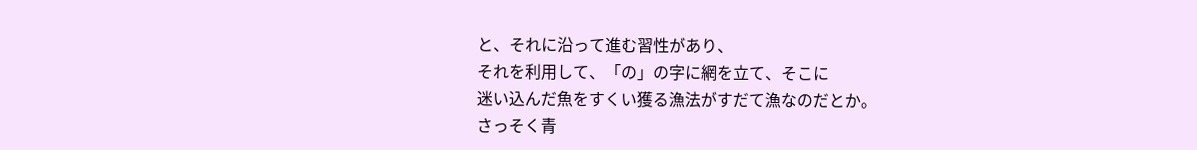と、それに沿って進む習性があり、
それを利用して、「の」の字に網を立て、そこに
迷い込んだ魚をすくい獲る漁法がすだて漁なのだとか。
さっそく青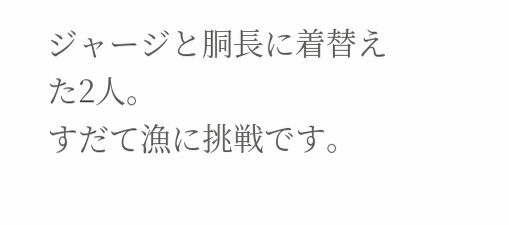ジャージと胴長に着替えた2人。
すだて漁に挑戦です。